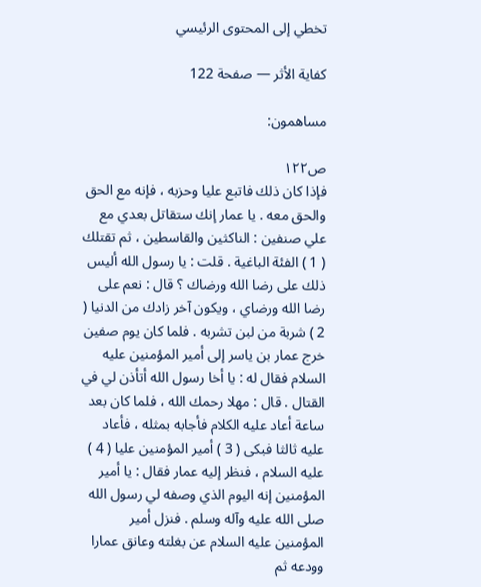تخطي إلى المحتوى الرئيسي

كفاية الأثر — صفحة 122

مساهمون:

ص١٢٢
فإذا كان ذلك فاتبع عليا وحزبه ، فإنه مع الحق والحق معه . يا عمار إنك ستقاتل بعدي مع علي صنفين : الناكثين والقاسطين ، ثم تقتلك ( 1 ) الفئة الباغية . قلت : يا رسول الله أليس ذلك على رضا الله ورضاك ؟ قال : نعم على رضا الله ورضاي ، ويكون آخر زادك من الدنيا ( 2 ) شربة من لبن تشربه . فلما كان يوم صفين خرج عمار بن ياسر إلى أمير المؤمنين عليه السلام فقال له : يا أخا رسول الله أتأذن لي في القتال . قال : مهلا رحمك الله ، فلما كان بعد ساعة أعاد عليه الكلام فأجابه بمثله ، فأعاد عليه ثالثا فبكى ( 3 ) أمير المؤمنين عليا ( 4 ) عليه السلام ، فنظر إليه عمار فقال : يا أمير المؤمنين إنه اليوم الذي وصفه لي رسول الله صلى الله عليه وآله وسلم . فنزل أمير المؤمنين عليه السلام عن بغلته وعانق عمارا وودعه ثم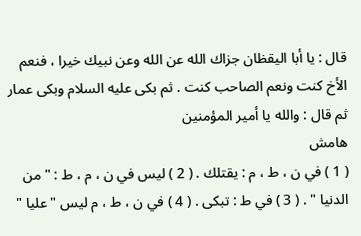قال : يا أبا اليقظان جزاك الله عن الله وعن نبيك خيرا ، فنعم الأخ كنت ونعم الصاحب كنت . ثم بكى عليه السلام وبكى عمار ثم قال : والله يا أمير المؤمنين
هامش
( 1 ) في ن ، ط ، م : يقتلك . ( 2 ) ليس في ن ، م ، ط : " من الدنيا " . ( 3 ) في ط : تبكى . ( 4 ) في ن ، ط ، م ليس " عليا "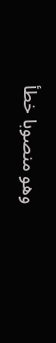وهو منصوبا خطأ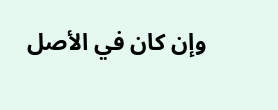وإن كان في الأصل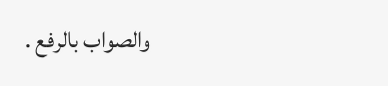والصواب بالرفع .